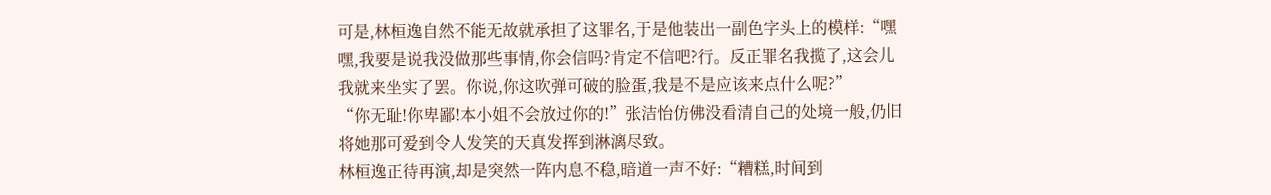可是,林桓逸自然不能无故就承担了这罪名,于是他装出一副色字头上的模样:“嘿嘿,我要是说我没做那些事情,你会信吗?肯定不信吧?行。反正罪名我揽了,这会儿我就来坐实了罢。你说,你这吹弹可破的脸蛋,我是不是应该来点什么呢?”
“你无耻!你卑鄙!本小姐不会放过你的!”张洁怡仿佛没看清自己的处境一般,仍旧将她那可爱到令人发笑的天真发挥到淋漓尽致。
林桓逸正待再演,却是突然一阵内息不稳,暗道一声不好:“糟糕,时间到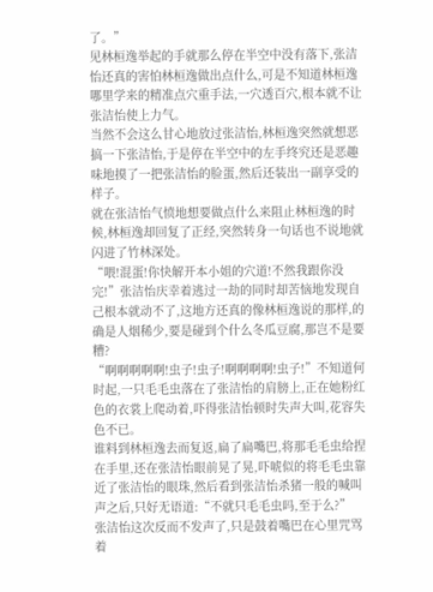了。”
见林桓逸举起的手就那么停在半空中没有落下,张洁怡还真的害怕林桓逸做出点什么,可是不知道林桓逸哪里学来的精准点穴重手法,一穴透百穴,根本就不让张洁怡使上力气。
当然不会这么甘心地放过张洁怡,林桓逸突然就想恶搞一下张洁怡,于是停在半空中的左手终究还是恶趣味地摸了一把张洁怡的脸蛋,然后还装出一副享受的样子。
就在张洁怡气愤地想要做点什么来阻止林桓逸的时候,林桓逸却回复了正经,突然转身一句话也不说地就闪进了竹林深处。
“喂!混蛋!你快解开本小姐的穴道!不然我跟你没完!”张洁怡庆幸着逃过一劫的同时却苦恼地发现自己根本就动不了,这地方还真的像林桓逸说的那样,的确是人烟稀少,要是碰到个什么冬瓜豆腐,那岂不是要糟?
“啊啊啊啊啊!虫子!虫子!啊啊啊啊!虫子!”不知道何时起,一只毛毛虫落在了张洁怡的肩膀上,正在她粉红色的衣裳上爬动着,吓得张洁怡顿时失声大叫,花容失色不已。
谁料到林桓逸去而复返,扁了扁嘴巴,将那毛毛虫给捏在手里,还在张洁怡眼前晃了晃,吓唬似的将毛毛虫靠近了张洁怡的眼珠,然后看到张洁怡杀猪一般的喊叫声之后,只好无语道:“不就只毛毛虫吗,至于么?”
张洁怡这次反而不发声了,只是鼓着嘴巴在心里咒骂着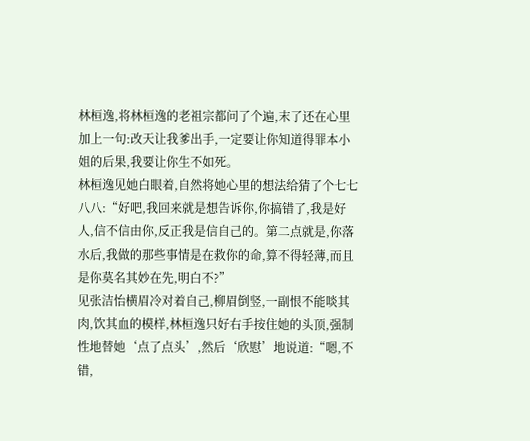林桓逸,将林桓逸的老祖宗都问了个遍,末了还在心里加上一句:改天让我爹出手,一定要让你知道得罪本小姐的后果,我要让你生不如死。
林桓逸见她白眼着,自然将她心里的想法给猜了个七七八八:“好吧,我回来就是想告诉你,你搞错了,我是好人,信不信由你,反正我是信自己的。第二点就是,你落水后,我做的那些事情是在救你的命,算不得轻薄,而且是你莫名其妙在先,明白不?”
见张洁怡横眉冷对着自己,柳眉倒竖,一副恨不能啖其肉,饮其血的模样,林桓逸只好右手按住她的头顶,强制性地替她‘点了点头’,然后‘欣慰’地说道:“嗯,不错,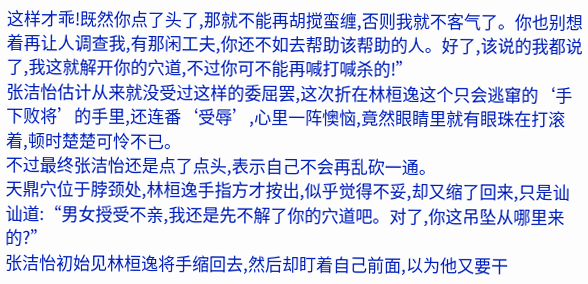这样才乖!既然你点了头了,那就不能再胡搅蛮缠,否则我就不客气了。你也别想着再让人调查我,有那闲工夫,你还不如去帮助该帮助的人。好了,该说的我都说了,我这就解开你的穴道,不过你可不能再喊打喊杀的!”
张洁怡估计从来就没受过这样的委屈罢,这次折在林桓逸这个只会逃窜的‘手下败将’的手里,还连番‘受辱’,心里一阵懊恼,竟然眼睛里就有眼珠在打滚着,顿时楚楚可怜不已。
不过最终张洁怡还是点了点头,表示自己不会再乱砍一通。
天鼎穴位于脖颈处,林桓逸手指方才按出,似乎觉得不妥,却又缩了回来,只是讪讪道:“男女授受不亲,我还是先不解了你的穴道吧。对了,你这吊坠从哪里来的?”
张洁怡初始见林桓逸将手缩回去,然后却盯着自己前面,以为他又要干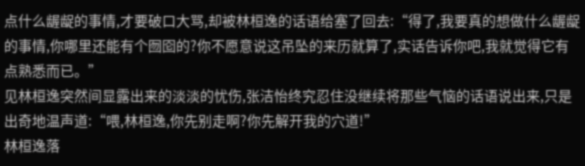点什么龌龊的事情,才要破口大骂,却被林桓逸的话语给塞了回去:“得了,我要真的想做什么龌龊的事情,你哪里还能有个囫囵的?你不愿意说这吊坠的来历就算了,实话告诉你吧,我就觉得它有点熟悉而已。”
见林桓逸突然间显露出来的淡淡的忧伤,张洁怡终究忍住没继续将那些气恼的话语说出来,只是出奇地温声道:“喂,林桓逸,你先别走啊?你先解开我的穴道!”
林桓逸落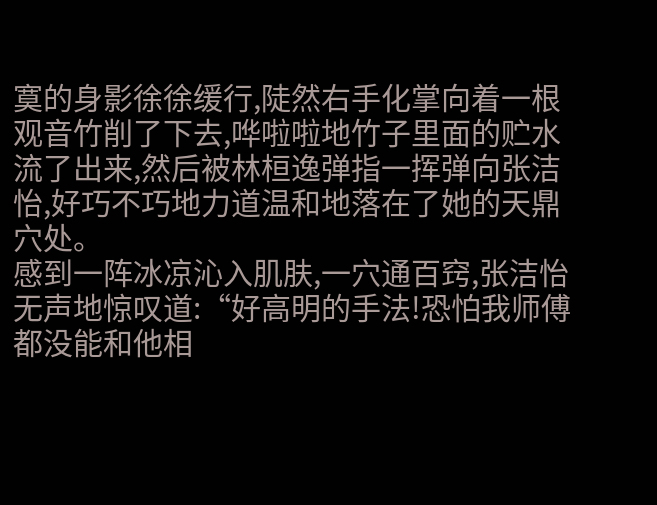寞的身影徐徐缓行,陡然右手化掌向着一根观音竹削了下去,哗啦啦地竹子里面的贮水流了出来,然后被林桓逸弹指一挥弹向张洁怡,好巧不巧地力道温和地落在了她的天鼎穴处。
感到一阵冰凉沁入肌肤,一穴通百窍,张洁怡无声地惊叹道:“好高明的手法!恐怕我师傅都没能和他相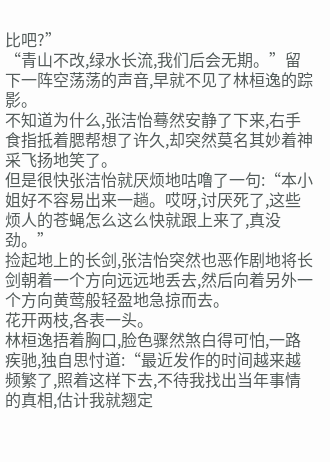比吧?”
“青山不改,绿水长流,我们后会无期。”留下一阵空荡荡的声音,早就不见了林桓逸的踪影。
不知道为什么,张洁怡蓦然安静了下来,右手食指抵着腮帮想了许久,却突然莫名其妙着神采飞扬地笑了。
但是很快张洁怡就厌烦地咕噜了一句:“本小姐好不容易出来一趟。哎呀,讨厌死了,这些烦人的苍蝇怎么这么快就跟上来了,真没劲。”
捡起地上的长剑,张洁怡突然也恶作剧地将长剑朝着一个方向远远地丢去,然后向着另外一个方向黄莺般轻盈地急掠而去。
花开两枝,各表一头。
林桓逸捂着胸口,脸色骤然煞白得可怕,一路疾驰,独自思忖道:“最近发作的时间越来越频繁了,照着这样下去,不待我找出当年事情的真相,估计我就翘定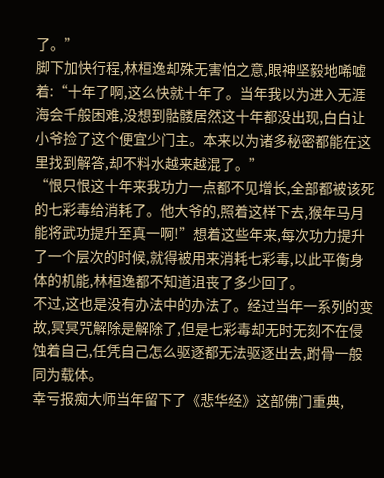了。”
脚下加快行程,林桓逸却殊无害怕之意,眼神坚毅地唏嘘着:“十年了啊,这么快就十年了。当年我以为进入无涯海会千般困难,没想到骷髅居然这十年都没出现,白白让小爷捡了这个便宜少门主。本来以为诸多秘密都能在这里找到解答,却不料水越来越混了。”
“恨只恨这十年来我功力一点都不见增长,全部都被该死的七彩毒给消耗了。他大爷的,照着这样下去,猴年马月能将武功提升至真一啊!”想着这些年来,每次功力提升了一个层次的时候,就得被用来消耗七彩毒,以此平衡身体的机能,林桓逸都不知道沮丧了多少回了。
不过,这也是没有办法中的办法了。经过当年一系列的变故,冥冥咒解除是解除了,但是七彩毒却无时无刻不在侵蚀着自己,任凭自己怎么驱逐都无法驱逐出去,跗骨一般同为载体。
幸亏报痴大师当年留下了《悲华经》这部佛门重典,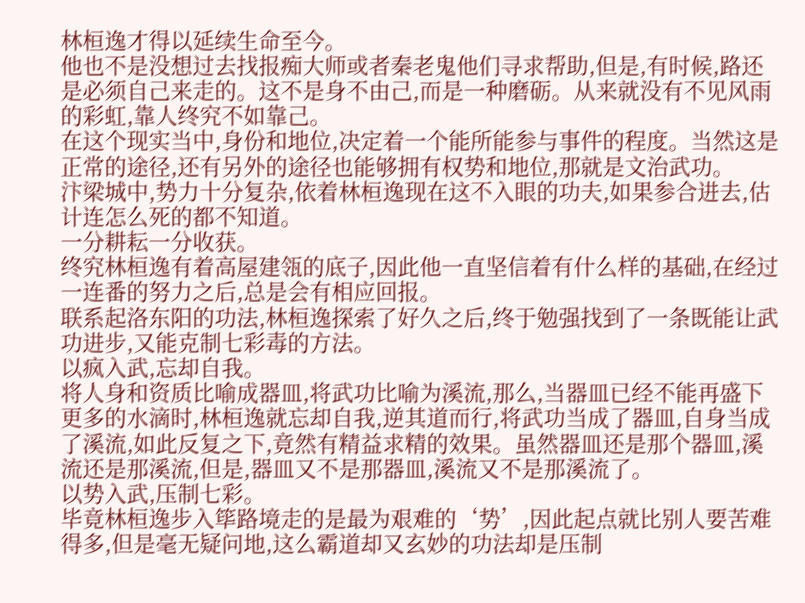林桓逸才得以延续生命至今。
他也不是没想过去找报痴大师或者秦老鬼他们寻求帮助,但是,有时候,路还是必须自己来走的。这不是身不由己,而是一种磨砺。从来就没有不见风雨的彩虹,靠人终究不如靠己。
在这个现实当中,身份和地位,决定着一个能所能参与事件的程度。当然这是正常的途径,还有另外的途径也能够拥有权势和地位,那就是文治武功。
汴梁城中,势力十分复杂,依着林桓逸现在这不入眼的功夫,如果参合进去,估计连怎么死的都不知道。
一分耕耘一分收获。
终究林桓逸有着高屋建瓴的底子,因此他一直坚信着有什么样的基础,在经过一连番的努力之后,总是会有相应回报。
联系起洛东阳的功法,林桓逸探索了好久之后,终于勉强找到了一条既能让武功进步,又能克制七彩毒的方法。
以疯入武,忘却自我。
将人身和资质比喻成器皿,将武功比喻为溪流,那么,当器皿已经不能再盛下更多的水滴时,林桓逸就忘却自我,逆其道而行,将武功当成了器皿,自身当成了溪流,如此反复之下,竟然有精益求精的效果。虽然器皿还是那个器皿,溪流还是那溪流,但是,器皿又不是那器皿,溪流又不是那溪流了。
以势入武,压制七彩。
毕竟林桓逸步入筚路境走的是最为艰难的‘势’,因此起点就比别人要苦难得多,但是毫无疑问地,这么霸道却又玄妙的功法却是压制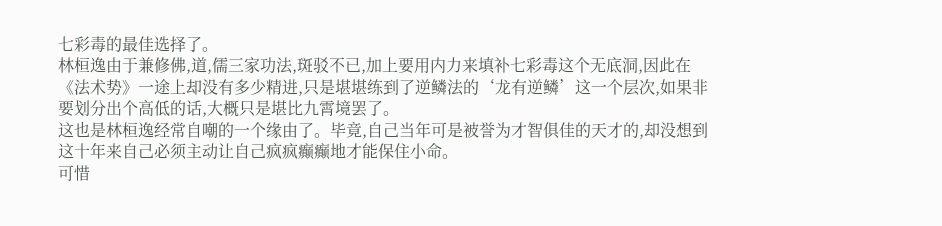七彩毒的最佳选择了。
林桓逸由于兼修佛,道,儒三家功法,斑驳不已,加上要用内力来填补七彩毒这个无底洞,因此在《法术势》一途上却没有多少精进,只是堪堪练到了逆鳞法的‘龙有逆鳞’这一个层次,如果非要划分出个高低的话,大概只是堪比九霄境罢了。
这也是林桓逸经常自嘲的一个缘由了。毕竟,自己当年可是被誉为才智俱佳的天才的,却没想到这十年来自己必须主动让自己疯疯癫癫地才能保住小命。
可惜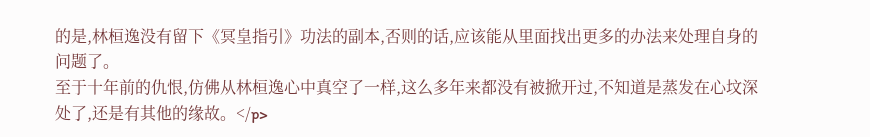的是,林桓逸没有留下《冥皇指引》功法的副本,否则的话,应该能从里面找出更多的办法来处理自身的问题了。
至于十年前的仇恨,仿佛从林桓逸心中真空了一样,这么多年来都没有被掀开过,不知道是蒸发在心坟深处了,还是有其他的缘故。</p>